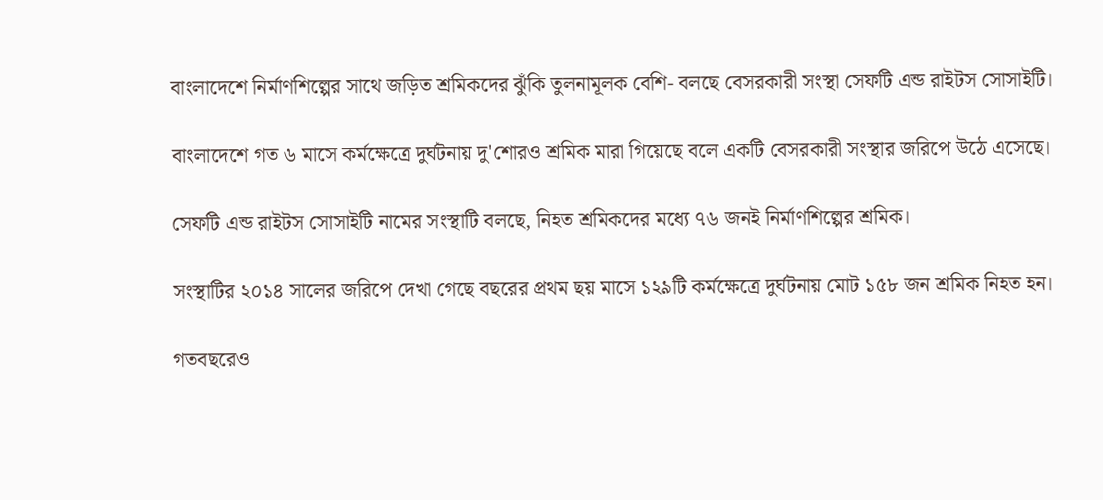বাংলাদেশে নির্মাণশিল্পের সাথে জড়িত শ্রমিকদের ঝুঁকি তুলনামূলক বেশি- বলছে বেসরকারী সংস্থা সেফটি এন্ড রাইটস সোসাইটি।

বাংলাদেশে গত ৬ মাসে কর্মক্ষেত্রে দুর্ঘটনায় দু'শোরও শ্রমিক মারা গিয়েছে বলে একটি বেসরকারী সংস্থার জরিপে উঠে এসেছে।

সেফটি এন্ড রাইটস সোসাইটি নামের সংস্থাটি বলছে, নিহত শ্রমিকদের মধ্যে ৭৬ জনই নির্মাণশিল্পের শ্রমিক।

সংস্থাটির ২০১৪ সালের জরিপে দেখা গেছে বছরের প্রথম ছয় মাসে ১২৯টি কর্মক্ষেত্রে দুর্ঘটনায় মোট ১৫৮ জন শ্রমিক নিহত হন।

গতবছরেও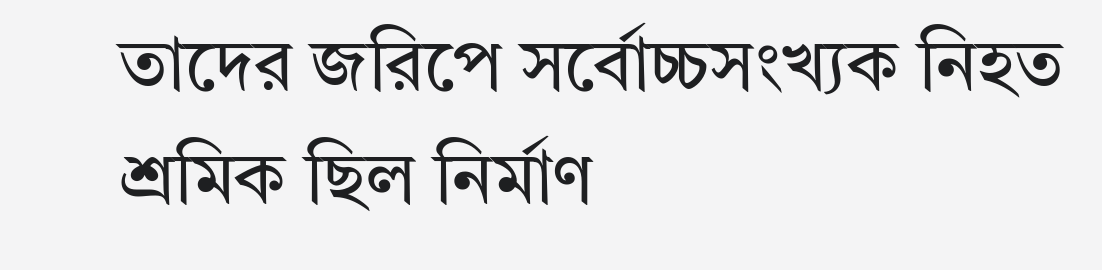তাদের জরিপে সর্বোচ্চসংখ্যক নিহত শ্রমিক ছিল নির্মাণ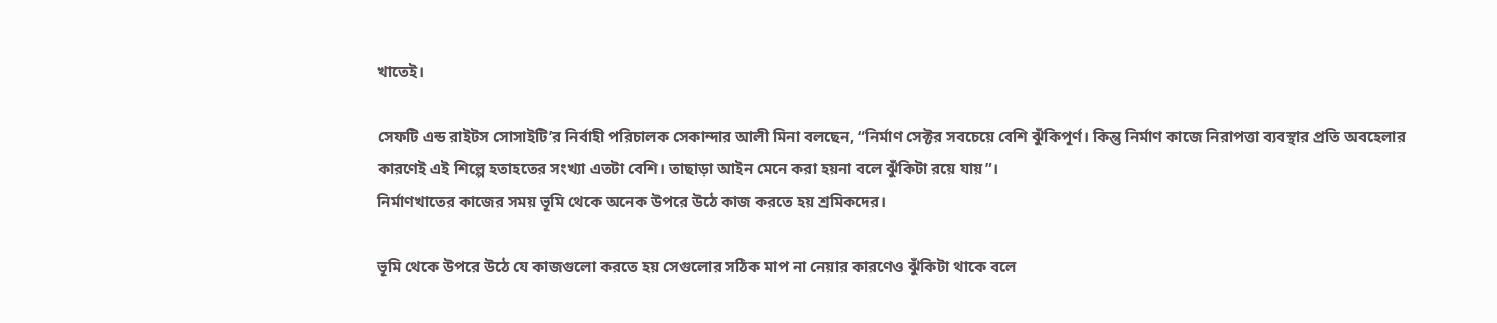খাতেই।

সেফটি এন্ড রাইটস সোসাইটি’র নির্বাহী পরিচালক সেকান্দার আলী মিনা বলছেন, “নির্মাণ সেক্টর সবচেয়ে বেশি ঝুঁকিপূর্ণ। কিন্তু নির্মাণ কাজে নিরাপত্তা ব্যবস্থার প্রতি অবহেলার কারণেই এই শিল্পে হতাহতের সংখ্যা এতটা বেশি। তাছাড়া আইন মেনে করা হয়না বলে ঝুঁকিটা রয়ে যায়”।
নির্মাণখাতের কাজের সময় ভূমি থেকে অনেক উপরে উঠে কাজ করতে হয় শ্রমিকদের।

ভূমি থেকে উপরে উঠে যে কাজগুলো করতে হয় সেগুলোর সঠিক মাপ না নেয়ার কারণেও ঝুঁকিটা থাকে বলে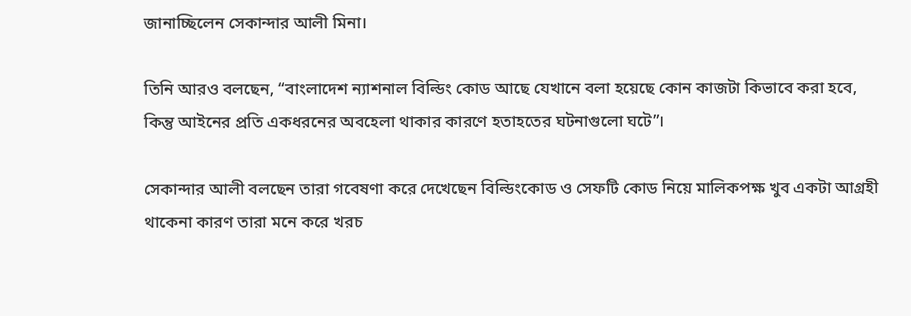জানাচ্ছিলেন সেকান্দার আলী মিনা।

তিনি আরও বলছেন, “বাংলাদেশ ন্যাশনাল বিল্ডিং কোড আছে যেখানে বলা হয়েছে কোন কাজটা কিভাবে করা হবে, কিন্তু আইনের প্রতি একধরনের অবহেলা থাকার কারণে হতাহতের ঘটনাগুলো ঘটে”।

সেকান্দার আলী বলছেন তারা গবেষণা করে দেখেছেন বিল্ডিংকোড ও সেফটি কোড নিয়ে মালিকপক্ষ খুব একটা আগ্রহী থাকেনা কারণ তারা মনে করে খরচ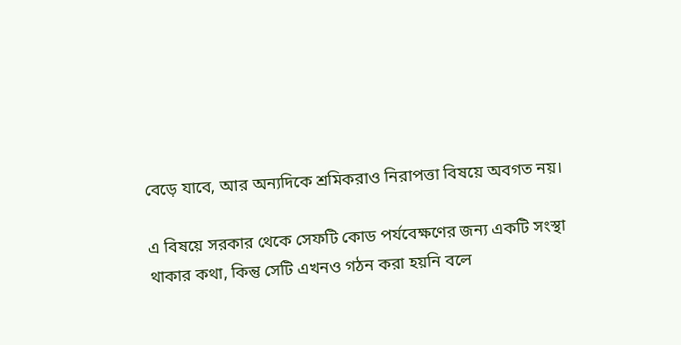বেড়ে যাবে, আর অন্যদিকে শ্রমিকরাও নিরাপত্তা বিষয়ে অবগত নয়।

এ বিষয়ে সরকার থেকে সেফটি কোড পর্যবেক্ষণের জন্য একটি সংস্থা থাকার কথা, কিন্তু সেটি এখনও গঠন করা হয়নি বলে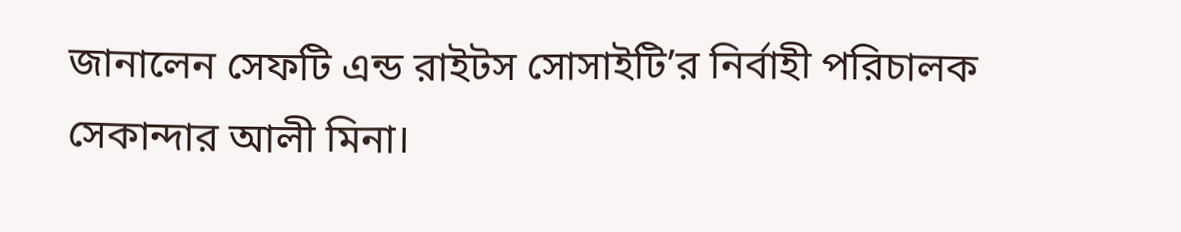জানালেন সেফটি এন্ড রাইটস সোসাইটি’র নির্বাহী পরিচালক সেকান্দার আলী মিনা।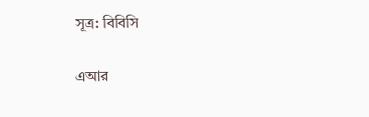সূত্র: বিবিসি

এআর